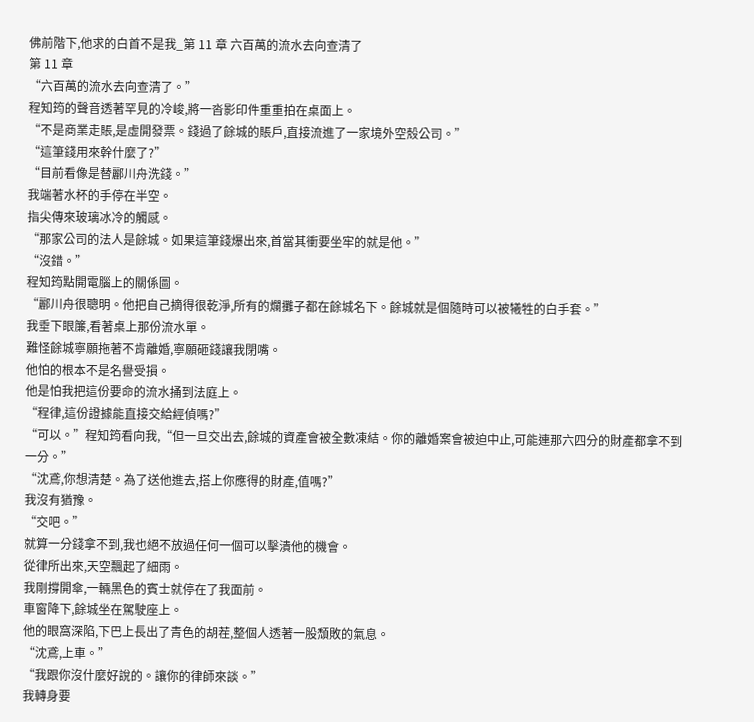佛前階下,他求的白首不是我_第 11 章 六百萬的流水去向查清了
第 11 章
“六百萬的流水去向查清了。”
程知筠的聲音透著罕見的冷峻,將一沓影印件重重拍在桌面上。
“不是商業走賬,是虛開發票。錢過了餘城的賬戶,直接流進了一家境外空殼公司。”
“這筆錢用來幹什麼了?”
“目前看像是替酈川舟洗錢。”
我端著水杯的手停在半空。
指尖傳來玻璃冰冷的觸感。
“那家公司的法人是餘城。如果這筆錢爆出來,首當其衝要坐牢的就是他。”
“沒錯。”
程知筠點開電腦上的關係圖。
“酈川舟很聰明。他把自己摘得很乾淨,所有的爛攤子都在餘城名下。餘城就是個隨時可以被犧牲的白手套。”
我垂下眼簾,看著桌上那份流水單。
難怪餘城寧願拖著不肯離婚,寧願砸錢讓我閉嘴。
他怕的根本不是名譽受損。
他是怕我把這份要命的流水捅到法庭上。
“程律,這份證據能直接交給經偵嗎?”
“可以。”程知筠看向我,“但一旦交出去,餘城的資產會被全數凍結。你的離婚案會被迫中止,可能連那六四分的財產都拿不到一分。”
“沈鳶,你想清楚。為了送他進去,搭上你應得的財產,值嗎?”
我沒有猶豫。
“交吧。”
就算一分錢拿不到,我也絕不放過任何一個可以擊潰他的機會。
從律所出來,天空飄起了細雨。
我剛撐開傘,一輛黑色的賓士就停在了我面前。
車窗降下,餘城坐在駕駛座上。
他的眼窩深陷,下巴上長出了青色的胡茬,整個人透著一股頹敗的氣息。
“沈鳶,上車。”
“我跟你沒什麼好說的。讓你的律師來談。”
我轉身要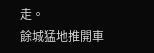走。
餘城猛地推開車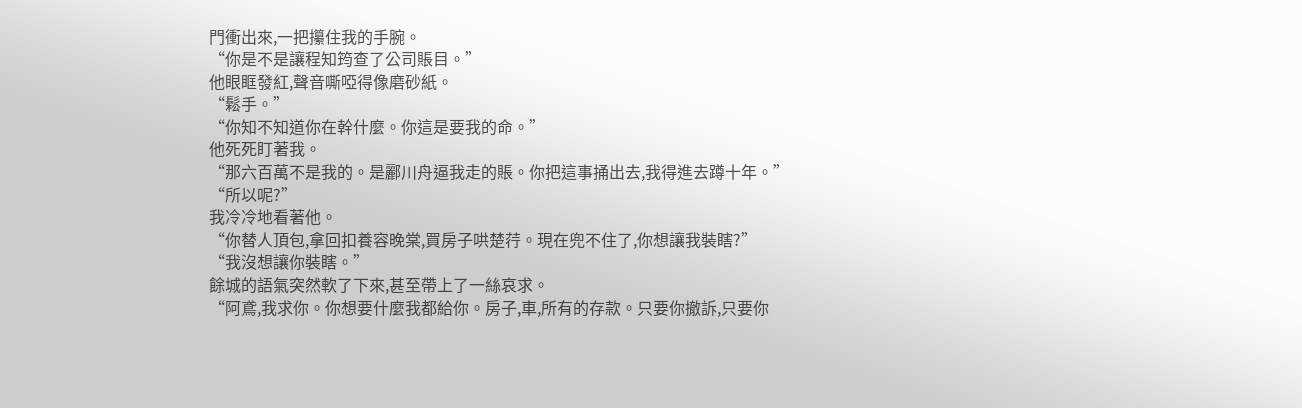門衝出來,一把攥住我的手腕。
“你是不是讓程知筠查了公司賬目。”
他眼眶發紅,聲音嘶啞得像磨砂紙。
“鬆手。”
“你知不知道你在幹什麼。你這是要我的命。”
他死死盯著我。
“那六百萬不是我的。是酈川舟逼我走的賬。你把這事捅出去,我得進去蹲十年。”
“所以呢?”
我冷冷地看著他。
“你替人頂包,拿回扣養容晚棠,買房子哄楚荇。現在兜不住了,你想讓我裝瞎?”
“我沒想讓你裝瞎。”
餘城的語氣突然軟了下來,甚至帶上了一絲哀求。
“阿鳶,我求你。你想要什麼我都給你。房子,車,所有的存款。只要你撤訴,只要你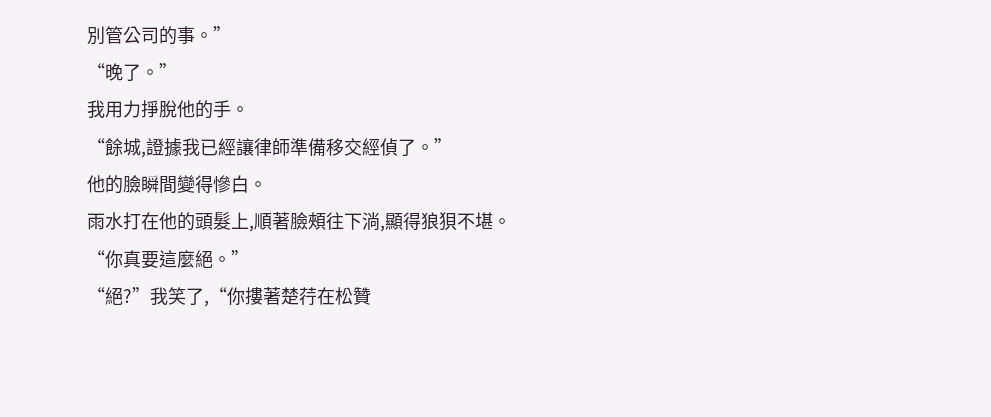別管公司的事。”
“晚了。”
我用力掙脫他的手。
“餘城,證據我已經讓律師準備移交經偵了。”
他的臉瞬間變得慘白。
雨水打在他的頭髮上,順著臉頰往下淌,顯得狼狽不堪。
“你真要這麼絕。”
“絕?”我笑了,“你摟著楚荇在松贊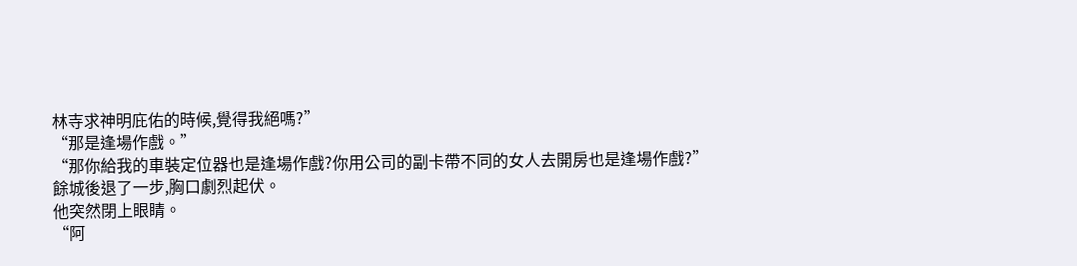林寺求神明庇佑的時候,覺得我絕嗎?”
“那是逢場作戲。”
“那你給我的車裝定位器也是逢場作戲?你用公司的副卡帶不同的女人去開房也是逢場作戲?”
餘城後退了一步,胸口劇烈起伏。
他突然閉上眼睛。
“阿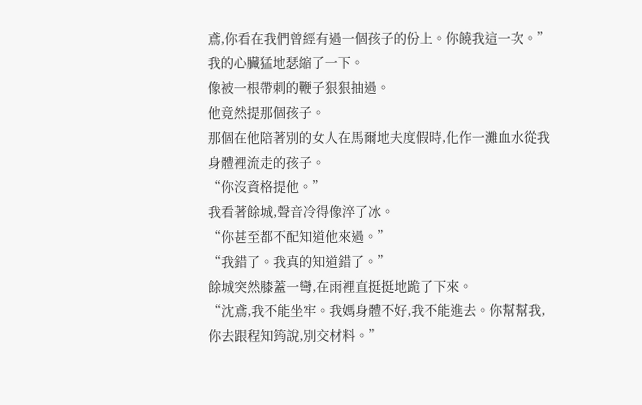鳶,你看在我們曾經有過一個孩子的份上。你饒我這一次。”
我的心臟猛地瑟縮了一下。
像被一根帶刺的鞭子狠狠抽過。
他竟然提那個孩子。
那個在他陪著別的女人在馬爾地夫度假時,化作一灘血水從我身體裡流走的孩子。
“你沒資格提他。”
我看著餘城,聲音冷得像淬了冰。
“你甚至都不配知道他來過。”
“我錯了。我真的知道錯了。”
餘城突然膝蓋一彎,在雨裡直挺挺地跪了下來。
“沈鳶,我不能坐牢。我媽身體不好,我不能進去。你幫幫我,你去跟程知筠說,別交材料。”